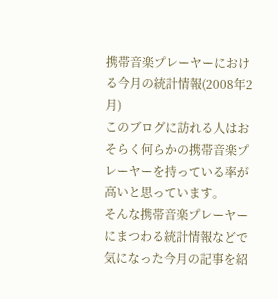携帯音楽プレーヤーにおける今月の統計情報(2008年2月)
このブログに訪れる人はおそらく何らかの携帯音楽プレーヤーを持っている率が高いと思っています。
そんな携帯音楽プレーヤーにまつわる統計情報などで気になった今月の記事を紹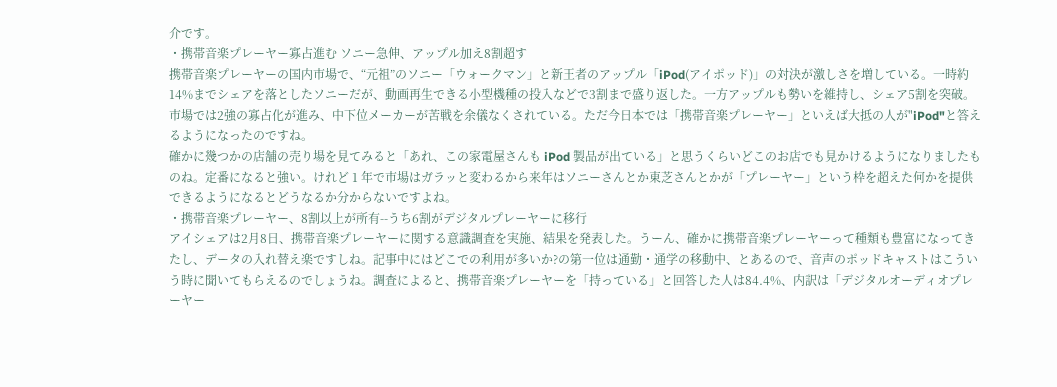介です。
・携帯音楽プレーヤー寡占進む ソニー急伸、アップル加え8割超す
携帯音楽プレーヤーの国内市場で、“元祖”のソニー「ウォークマン」と新王者のアップル「iPod(アイポッド)」の対決が激しさを増している。一時約14%までシェアを落としたソニーだが、動画再生できる小型機種の投入などで3割まで盛り返した。一方アップルも勢いを維持し、シェア5割を突破。市場では2強の寡占化が進み、中下位メーカーが苦戦を余儀なくされている。ただ今日本では「携帯音楽プレーヤー」といえば大抵の人が"iPod"と答えるようになったのですね。
確かに幾つかの店舗の売り場を見てみると「あれ、この家電屋さんも iPod 製品が出ている」と思うくらいどこのお店でも見かけるようになりましたものね。定番になると強い。けれど 1 年で市場はガラッと変わるから来年はソニーさんとか東芝さんとかが「プレーヤー」という枠を超えた何かを提供できるようになるとどうなるか分からないですよね。
・携帯音楽プレーヤー、8割以上が所有--うち6割がデジタルプレーヤーに移行
アイシェアは2月8日、携帯音楽プレーヤーに関する意識調査を実施、結果を発表した。うーん、確かに携帯音楽プレーヤーって種類も豊富になってきたし、データの入れ替え楽ですしね。記事中にはどこでの利用が多いか?の第一位は通勤・通学の移動中、とあるので、音声のポッドキャストはこういう時に聞いてもらえるのでしょうね。調査によると、携帯音楽プレーヤーを「持っている」と回答した人は84.4%、内訳は「デジタルオーディオプレーヤー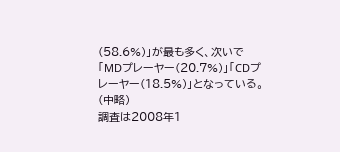(58.6%)」が最も多く、次いで「MDプレーヤー(20.7%)」「CDプレーヤー(18.5%)」となっている。
(中略)
調査は2008年1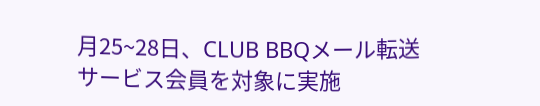月25~28日、CLUB BBQメール転送サービス会員を対象に実施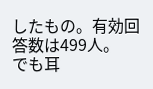したもの。有効回答数は499人。
でも耳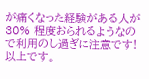が痛くなった経験がある人が 30% 程度おられるようなので利用のし過ぎに注意です!
以上です。